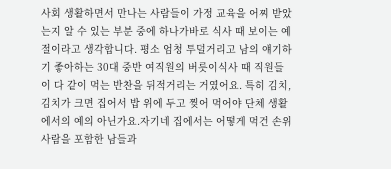사회 생활하면서 만나는 사람들이 가정 교육을 어찌 받았는지 알 수 있는 부분 중에 하나가바로 식사 때 보이는 예절이라고 생각합니다. 평소 엄청 투덜거리고 남의 얘기하기 좋아하는 30대 중반 여직원의 버릇이식사 때 직원들이 다 같이 먹는 반찬을 뒤적거리는 거였어요. 특히 김치, 김치가 크면 집어서 밥 위에 두고 찢어 먹어야 단체 생활에서의 예의 아닌가요.자기네 집에서는 어떻게 먹건 손위 사람을 포함한 남들과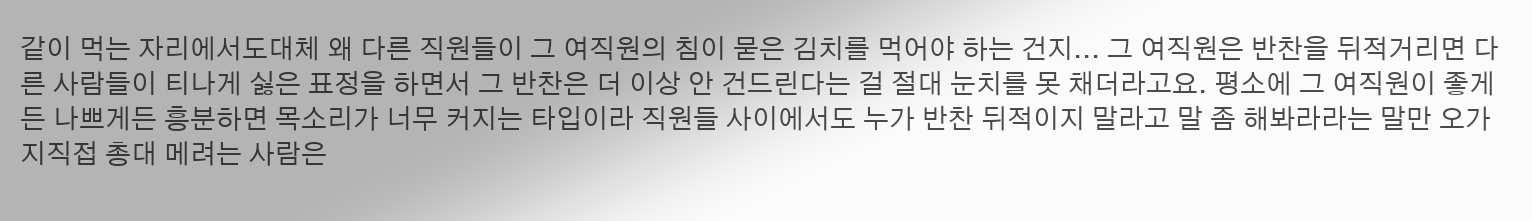같이 먹는 자리에서도대체 왜 다른 직원들이 그 여직원의 침이 묻은 김치를 먹어야 하는 건지... 그 여직원은 반찬을 뒤적거리면 다른 사람들이 티나게 싫은 표정을 하면서 그 반찬은 더 이상 안 건드린다는 걸 절대 눈치를 못 채더라고요. 평소에 그 여직원이 좋게든 나쁘게든 흥분하면 목소리가 너무 커지는 타입이라 직원들 사이에서도 누가 반찬 뒤적이지 말라고 말 좀 해봐라라는 말만 오가지직접 총대 메려는 사람은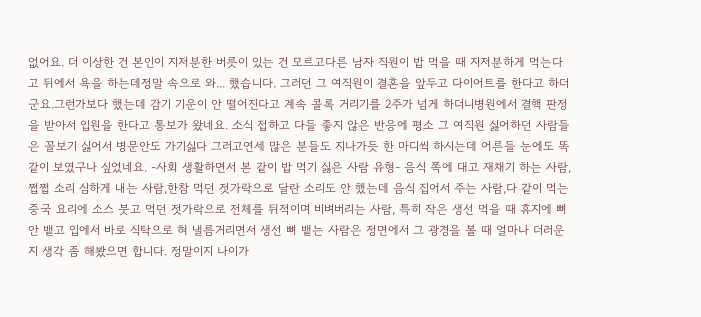없어요. 더 이상한 건 본인이 지저분한 버릇이 있는 건 모르고다른 남자 직원이 밥 먹을 때 지저분하게 먹는다고 뒤에서 욕을 하는데정말 속으로 와... 했습니다. 그러던 그 여직원이 결혼을 앞두고 다이어트를 한다고 하더군요.그런가보다 했는데 감기 기운이 안 떨어진다고 계속 콜록 거리기를 2주가 넘게 하더니병원에서 결핵 판정을 받아서 입원을 한다고 통보가 왔네요. 소식 접하고 다들 좋지 않은 반응에 평소 그 여직원 싫어하던 사람들은 꼴보기 싫어서 병문안도 가기싫다 그러고연세 많은 분들도 지나가듯 한 마디씩 하시는데 어른들 눈에도 똑같이 보였구나 싶었네요. -사회 생활하면서 본 같이 밥 먹기 싫은 사람 유형- 음식 쪽에 대고 재채기 하는 사람, 쩝쩝 소리 심하게 내는 사람,한참 먹던 젓가락으로 달란 소리도 안 했는데 음식 집어서 주는 사람,다 같이 먹는 중국 요리에 소스 붓고 먹던 젓가락으로 전체를 뒤적이며 비벼버리는 사람, 특히 작은 생선 먹을 때 휴지에 뼈 안 뱉고 입에서 바로 식탁으로 혀 낼름거리면서 생선 뼈 뱉는 사람은 정면에서 그 광경을 볼 때 얼마나 더러운지 생각 좀 해봤으면 합니다. 정말이지 나이가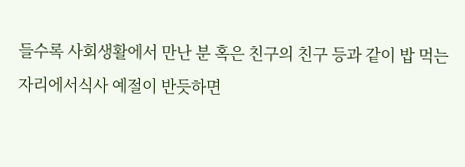들수록 사회생활에서 만난 분 혹은 친구의 친구 등과 같이 밥 먹는 자리에서식사 예절이 반듯하면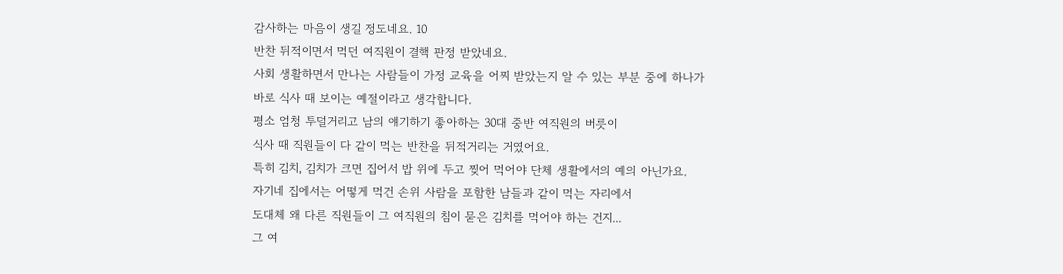감사하는 마음이 생길 정도네요. 10
반찬 뒤적이면서 먹던 여직원이 결핵 판정 받았네요.
사회 생활하면서 만나는 사람들이 가정 교육을 어찌 받았는지 알 수 있는 부분 중에 하나가
바로 식사 때 보이는 예절이라고 생각합니다.
평소 엄청 투덜거리고 남의 얘기하기 좋아하는 30대 중반 여직원의 버릇이
식사 때 직원들이 다 같이 먹는 반찬을 뒤적거리는 거였어요.
특히 김치, 김치가 크면 집어서 밥 위에 두고 찢어 먹어야 단체 생활에서의 예의 아닌가요.
자기네 집에서는 어떻게 먹건 손위 사람을 포함한 남들과 같이 먹는 자리에서
도대체 왜 다른 직원들이 그 여직원의 침이 묻은 김치를 먹어야 하는 건지...
그 여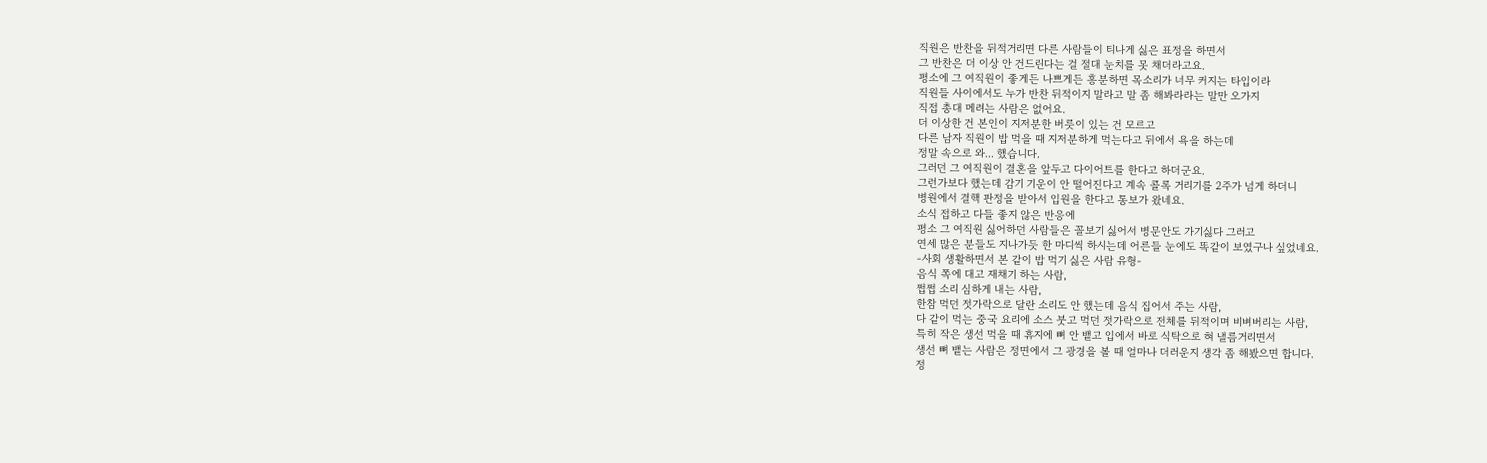직원은 반찬을 뒤적거리면 다른 사람들이 티나게 싫은 표정을 하면서
그 반찬은 더 이상 안 건드린다는 걸 절대 눈치를 못 채더라고요.
평소에 그 여직원이 좋게든 나쁘게든 흥분하면 목소리가 너무 커지는 타입이라
직원들 사이에서도 누가 반찬 뒤적이지 말라고 말 좀 해봐라라는 말만 오가지
직접 총대 메려는 사람은 없어요.
더 이상한 건 본인이 지저분한 버릇이 있는 건 모르고
다른 남자 직원이 밥 먹을 때 지저분하게 먹는다고 뒤에서 욕을 하는데
정말 속으로 와... 했습니다.
그러던 그 여직원이 결혼을 앞두고 다이어트를 한다고 하더군요.
그런가보다 했는데 감기 기운이 안 떨어진다고 계속 콜록 거리기를 2주가 넘게 하더니
병원에서 결핵 판정을 받아서 입원을 한다고 통보가 왔네요.
소식 접하고 다들 좋지 않은 반응에
평소 그 여직원 싫어하던 사람들은 꼴보기 싫어서 병문안도 가기싫다 그러고
연세 많은 분들도 지나가듯 한 마디씩 하시는데 어른들 눈에도 똑같이 보였구나 싶었네요.
-사회 생활하면서 본 같이 밥 먹기 싫은 사람 유형-
음식 쪽에 대고 재채기 하는 사람,
쩝쩝 소리 심하게 내는 사람,
한참 먹던 젓가락으로 달란 소리도 안 했는데 음식 집어서 주는 사람,
다 같이 먹는 중국 요리에 소스 붓고 먹던 젓가락으로 전체를 뒤적이며 비벼버리는 사람,
특히 작은 생선 먹을 때 휴지에 뼈 안 뱉고 입에서 바로 식탁으로 혀 낼름거리면서
생선 뼈 뱉는 사람은 정면에서 그 광경을 볼 때 얼마나 더러운지 생각 좀 해봤으면 합니다.
정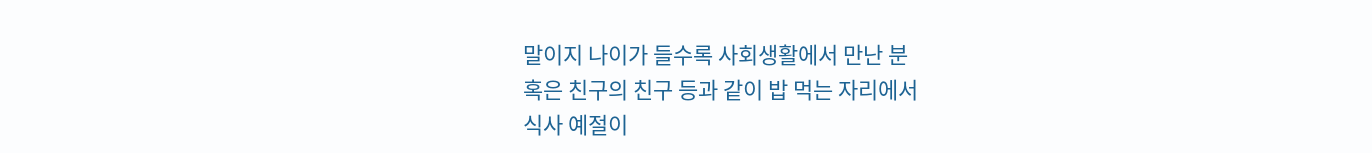말이지 나이가 들수록 사회생활에서 만난 분
혹은 친구의 친구 등과 같이 밥 먹는 자리에서
식사 예절이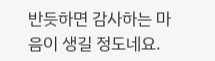반듯하면 감사하는 마음이 생길 정도네요.